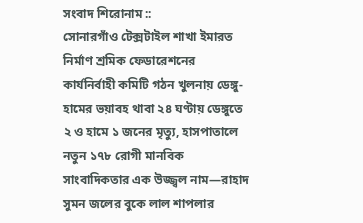সংবাদ শিরোনাম ::
সোনারগাঁও টেক্সটাইল শাখা ইমারত নির্মাণ শ্রমিক ফেডারেশনের কার্যনির্বাহী কমিটি গঠন খুলনায় ডেঙ্গু-হামের ভয়াবহ থাবা ২৪ ঘণ্টায় ডেঙ্গুতে ২ ও হামে ১ জনের মৃত্যু, হাসপাতালে নতুন ১৭৮ রোগী মানবিক সাংবাদিকতার এক উজ্জ্বল নাম—রাহাদ সুমন জলের বুকে লাল শাপলার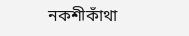নকশীকাঁথা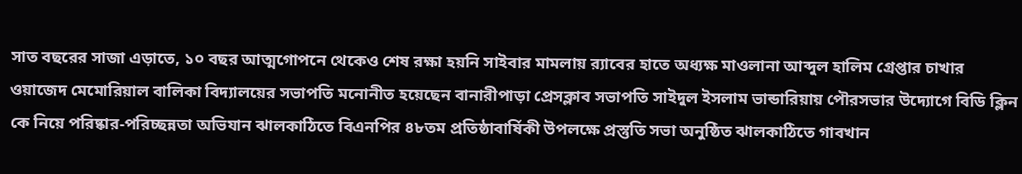সাত বছরের সাজা এড়াতে, ১০ বছর আত্মগোপনে থেকেও শেষ রক্ষা হয়নি সাইবার মামলায় র‍্যাবের হাতে অধ্যক্ষ মাওলানা আব্দুল হালিম গ্রেপ্তার চাখার ওয়াজেদ মেমোরিয়াল বালিকা বিদ্যালয়ের সভাপতি মনোনীত হয়েছেন বানারীপাড়া প্রেসক্লাব সভাপতি সাইদুল ইসলাম ভান্ডারিয়ায় পৌরসভার উদ্যোগে বিডি ক্লিন কে নিয়ে পরিষ্কার-পরিচ্ছন্নতা অভিযান ঝালকাঠিতে বিএনপির ৪৮তম প্রতিষ্ঠাবার্ষিকী উপলক্ষে প্রস্তুতি সভা অনুষ্ঠিত ঝালকাঠিতে গাবখান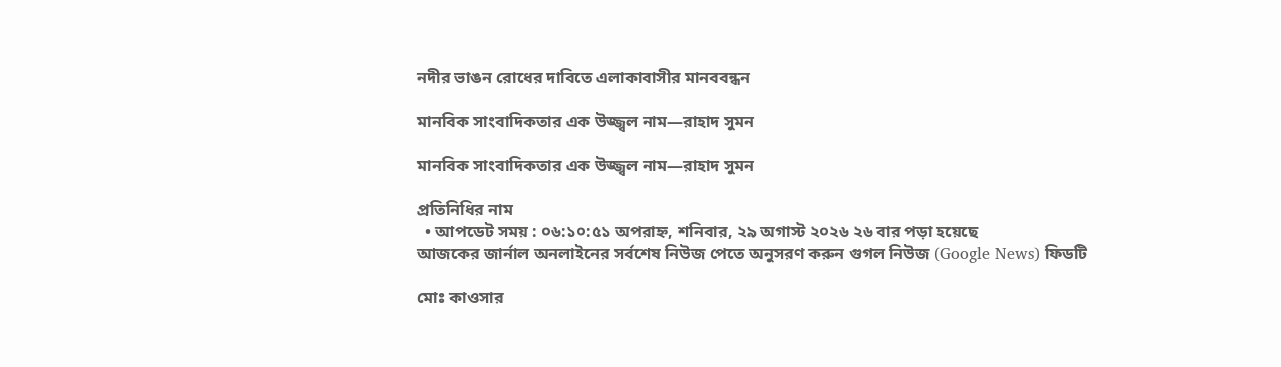নদীর ভাঙন রোধের দাবিতে এলাকাবাসীর মানববন্ধন

মানবিক সাংবাদিকতার এক উজ্জ্বল নাম—রাহাদ সুমন

মানবিক সাংবাদিকতার এক উজ্জ্বল নাম—রাহাদ সুমন

প্রতিনিধির নাম
  • আপডেট সময় : ০৬:১০:৫১ অপরাহ্ন, শনিবার, ২৯ অগাস্ট ২০২৬ ২৬ বার পড়া হয়েছে
আজকের জার্নাল অনলাইনের সর্বশেষ নিউজ পেতে অনুসরণ করুন গুগল নিউজ (Google News) ফিডটি

মোঃ কাওসার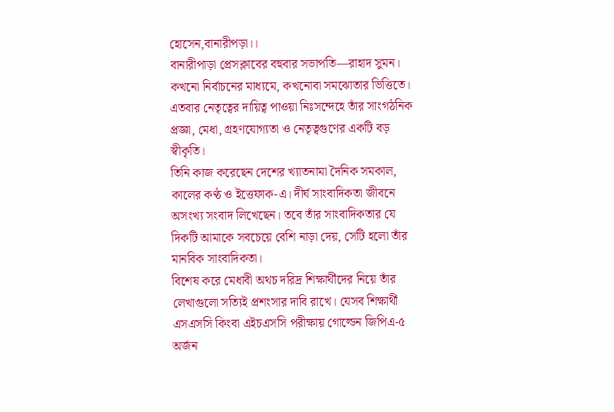হোসেন,বানারীপড়া।।
বানারীপাড়া প্রেসক্লাবের বহুবার সভাপতি—রাহাদ সুমন। কখনো নির্বাচনের মাধ্যমে, কখনোবা সমঝোতার ভিত্তিতে। এতবার নেতৃত্বের দায়িত্ব পাওয়া নিঃসন্দেহে তাঁর সাংগঠনিক প্রজ্ঞা, মেধা, গ্রহণযোগ্যতা ও নেতৃত্বগুণের একটি বড় স্বীকৃতি।
তিনি কাজ করেছেন দেশের খ্যাতনামা দৈনিক সমকাল, কালের কণ্ঠ ও ইত্তেফাক-এ। দীর্ঘ সাংবাদিকতা জীবনে অসংখ্য সংবাদ লিখেছেন। তবে তাঁর সাংবাদিকতার যে দিকটি আমাকে সবচেয়ে বেশি নাড়া দেয়, সেটি হলো তাঁর মানবিক সাংবাদিকতা।
বিশেষ করে মেধাবী অথচ দরিদ্র শিক্ষার্থীদের নিয়ে তাঁর লেখাগুলো সত্যিই প্রশংসার দাবি রাখে। যেসব শিক্ষার্থী এসএসসি কিংবা এইচএসসি পরীক্ষায় গোল্ডেন জিপিএ-৫ অর্জন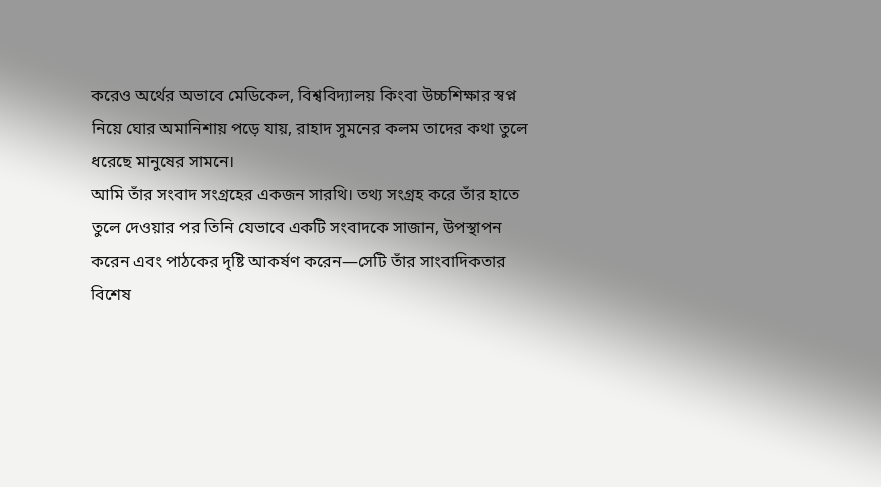করেও অর্থের অভাবে মেডিকেল, বিশ্ববিদ্যালয় কিংবা উচ্চশিক্ষার স্বপ্ন নিয়ে ঘোর অমানিশায় পড়ে যায়, রাহাদ সুমনের কলম তাদের কথা তুলে ধরেছে মানুষের সামনে।
আমি তাঁর সংবাদ সংগ্রহের একজন সারথি। তথ্য সংগ্রহ করে তাঁর হাতে তুলে দেওয়ার পর তিনি যেভাবে একটি সংবাদকে সাজান, উপস্থাপন করেন এবং পাঠকের দৃষ্টি আকর্ষণ করেন—সেটি তাঁর সাংবাদিকতার বিশেষ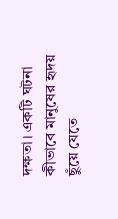দক্ষতা। একটি ঘটনা কীভাবে মানুষের হৃদয় ছুঁয়ে যেতে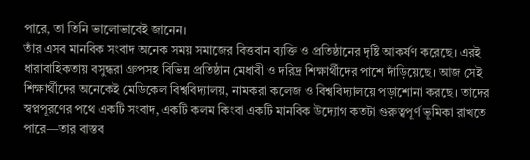পারে, তা তিনি ভালোভাবেই জানেন।
তাঁর এসব মানবিক সংবাদ অনেক সময় সমাজের বিত্তবান ব্যক্তি ও প্রতিষ্ঠানের দৃষ্টি আকর্ষণ করেছে। এরই ধারাবাহিকতায় বসুন্ধরা গ্রুপসহ বিভিন্ন প্রতিষ্ঠান মেধাবী ও দরিদ্র শিক্ষার্থীদের পাশে দাঁড়িয়েছে। আজ সেই শিক্ষার্থীদের অনেকেই মেডিকেল বিশ্ববিদ্যালয়, নামকরা কলেজ ও বিশ্ববিদ্যালয়ে পড়াশোনা করছে। তাদের স্বপ্নপূরণের পথে একটি সংবাদ, একটি কলম কিংবা একটি মানবিক উদ্যোগ কতটা গুরুত্বপূর্ণ ভূমিকা রাখতে পারে—তার বাস্তব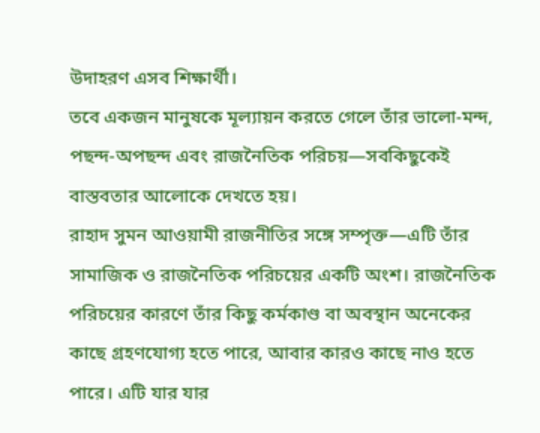উদাহরণ এসব শিক্ষার্থী।
তবে একজন মানুষকে মূল্যায়ন করতে গেলে তাঁর ভালো-মন্দ, পছন্দ-অপছন্দ এবং রাজনৈতিক পরিচয়—সবকিছুকেই বাস্তবতার আলোকে দেখতে হয়।
রাহাদ সুমন আওয়ামী রাজনীতির সঙ্গে সম্পৃক্ত—এটি তাঁর সামাজিক ও রাজনৈতিক পরিচয়ের একটি অংশ। রাজনৈতিক পরিচয়ের কারণে তাঁর কিছু কর্মকাণ্ড বা অবস্থান অনেকের কাছে গ্রহণযোগ্য হতে পারে, আবার কারও কাছে নাও হতে পারে। এটি যার যার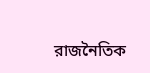রাজনৈতিক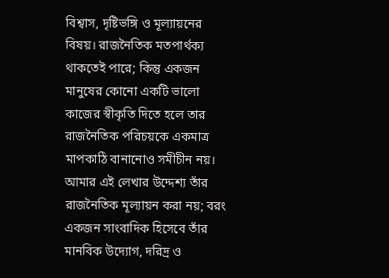বিশ্বাস, দৃষ্টিভঙ্গি ও মূল্যায়নের বিষয়। রাজনৈতিক মতপার্থক্য থাকতেই পারে; কিন্তু একজন মানুষের কোনো একটি ভালো কাজের স্বীকৃতি দিতে হলে তার রাজনৈতিক পরিচয়কে একমাত্র মাপকাঠি বানানোও সমীচীন নয়।
আমার এই লেখার উদ্দেশ্য তাঁর রাজনৈতিক মূল্যায়ন করা নয়; বরং একজন সাংবাদিক হিসেবে তাঁর মানবিক উদ্যোগ, দরিদ্র ও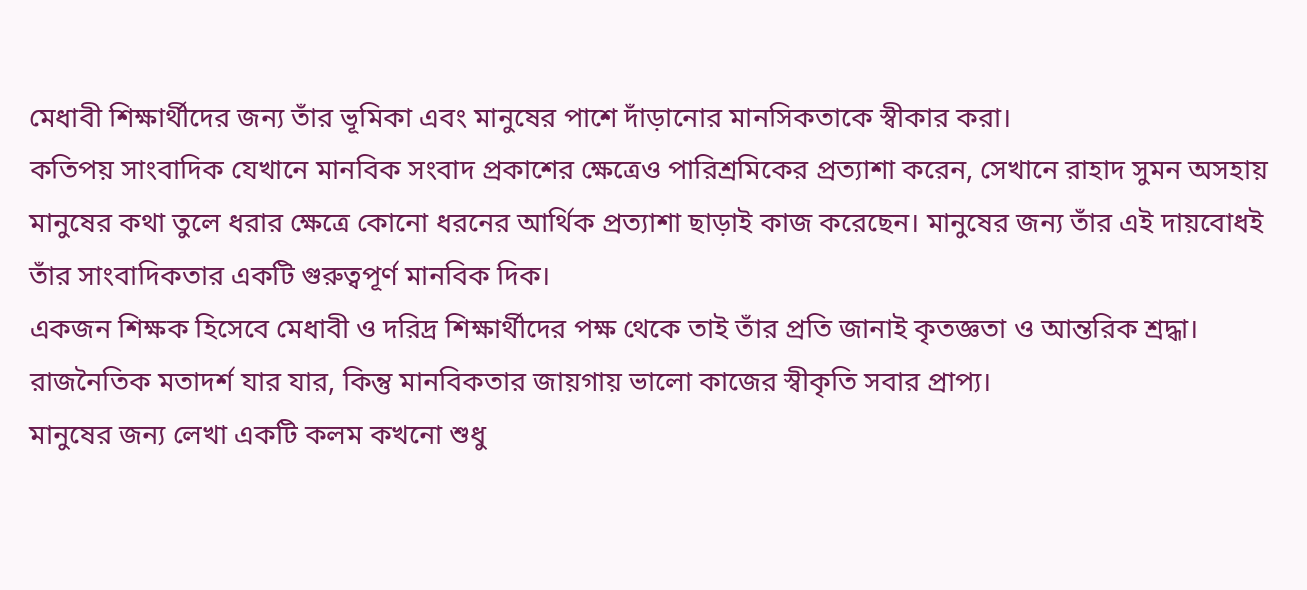মেধাবী শিক্ষার্থীদের জন্য তাঁর ভূমিকা এবং মানুষের পাশে দাঁড়ানোর মানসিকতাকে স্বীকার করা।
কতিপয় সাংবাদিক যেখানে মানবিক সংবাদ প্রকাশের ক্ষেত্রেও পারিশ্রমিকের প্রত্যাশা করেন, সেখানে রাহাদ সুমন অসহায় মানুষের কথা তুলে ধরার ক্ষেত্রে কোনো ধরনের আর্থিক প্রত্যাশা ছাড়াই কাজ করেছেন। মানুষের জন্য তাঁর এই দায়বোধই তাঁর সাংবাদিকতার একটি গুরুত্বপূর্ণ মানবিক দিক।
একজন শিক্ষক হিসেবে মেধাবী ও দরিদ্র শিক্ষার্থীদের পক্ষ থেকে তাই তাঁর প্রতি জানাই কৃতজ্ঞতা ও আন্তরিক শ্রদ্ধা।
রাজনৈতিক মতাদর্শ যার যার, কিন্তু মানবিকতার জায়গায় ভালো কাজের স্বীকৃতি সবার প্রাপ্য।
মানুষের জন্য লেখা একটি কলম কখনো শুধু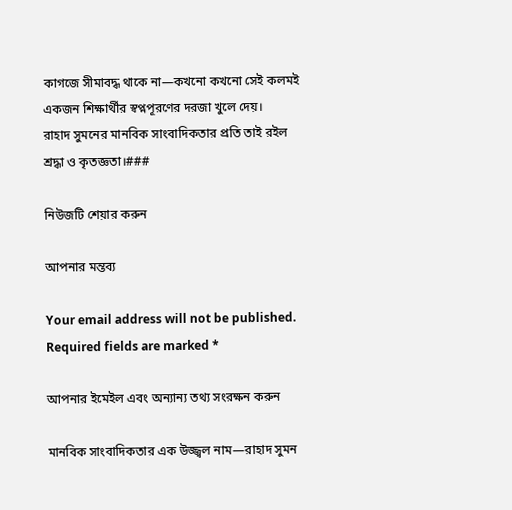কাগজে সীমাবদ্ধ থাকে না—কখনো কখনো সেই কলমই একজন শিক্ষার্থীর স্বপ্নপূরণের দরজা খুলে দেয়।
রাহাদ সুমনের মানবিক সাংবাদিকতার প্রতি তাই রইল শ্রদ্ধা ও কৃতজ্ঞতা।###

নিউজটি শেয়ার করুন

আপনার মন্তব্য

Your email address will not be published. Required fields are marked *

আপনার ইমেইল এবং অন্যান্য তথ্য সংরক্ষন করুন

মানবিক সাংবাদিকতার এক উজ্জ্বল নাম—রাহাদ সুমন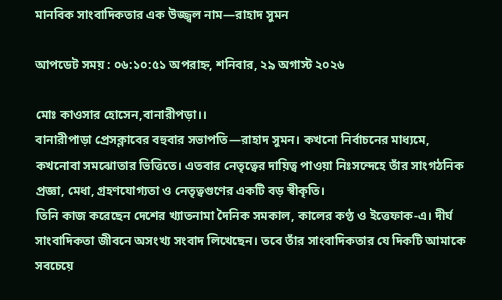মানবিক সাংবাদিকতার এক উজ্জ্বল নাম—রাহাদ সুমন

আপডেট সময় : ০৬:১০:৫১ অপরাহ্ন, শনিবার, ২৯ অগাস্ট ২০২৬

মোঃ কাওসার হোসেন,বানারীপড়া।।
বানারীপাড়া প্রেসক্লাবের বহুবার সভাপতি—রাহাদ সুমন। কখনো নির্বাচনের মাধ্যমে, কখনোবা সমঝোতার ভিত্তিতে। এতবার নেতৃত্বের দায়িত্ব পাওয়া নিঃসন্দেহে তাঁর সাংগঠনিক প্রজ্ঞা, মেধা, গ্রহণযোগ্যতা ও নেতৃত্বগুণের একটি বড় স্বীকৃতি।
তিনি কাজ করেছেন দেশের খ্যাতনামা দৈনিক সমকাল, কালের কণ্ঠ ও ইত্তেফাক-এ। দীর্ঘ সাংবাদিকতা জীবনে অসংখ্য সংবাদ লিখেছেন। তবে তাঁর সাংবাদিকতার যে দিকটি আমাকে সবচেয়ে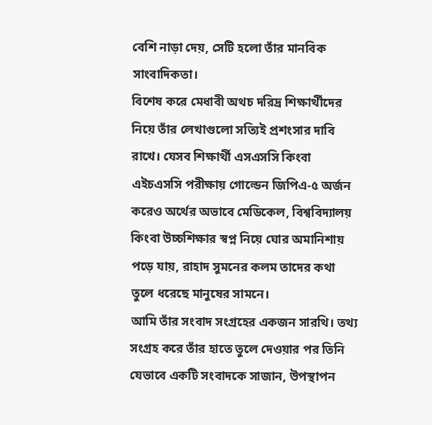বেশি নাড়া দেয়, সেটি হলো তাঁর মানবিক সাংবাদিকতা।
বিশেষ করে মেধাবী অথচ দরিদ্র শিক্ষার্থীদের নিয়ে তাঁর লেখাগুলো সত্যিই প্রশংসার দাবি রাখে। যেসব শিক্ষার্থী এসএসসি কিংবা এইচএসসি পরীক্ষায় গোল্ডেন জিপিএ-৫ অর্জন করেও অর্থের অভাবে মেডিকেল, বিশ্ববিদ্যালয় কিংবা উচ্চশিক্ষার স্বপ্ন নিয়ে ঘোর অমানিশায় পড়ে যায়, রাহাদ সুমনের কলম তাদের কথা তুলে ধরেছে মানুষের সামনে।
আমি তাঁর সংবাদ সংগ্রহের একজন সারথি। তথ্য সংগ্রহ করে তাঁর হাতে তুলে দেওয়ার পর তিনি যেভাবে একটি সংবাদকে সাজান, উপস্থাপন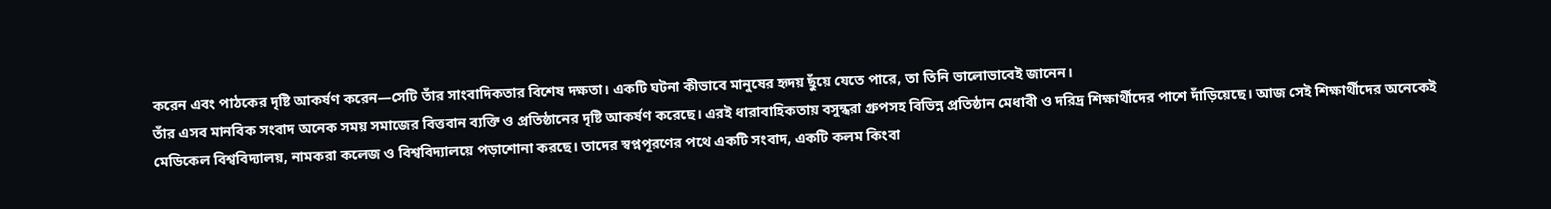করেন এবং পাঠকের দৃষ্টি আকর্ষণ করেন—সেটি তাঁর সাংবাদিকতার বিশেষ দক্ষতা। একটি ঘটনা কীভাবে মানুষের হৃদয় ছুঁয়ে যেতে পারে, তা তিনি ভালোভাবেই জানেন।
তাঁর এসব মানবিক সংবাদ অনেক সময় সমাজের বিত্তবান ব্যক্তি ও প্রতিষ্ঠানের দৃষ্টি আকর্ষণ করেছে। এরই ধারাবাহিকতায় বসুন্ধরা গ্রুপসহ বিভিন্ন প্রতিষ্ঠান মেধাবী ও দরিদ্র শিক্ষার্থীদের পাশে দাঁড়িয়েছে। আজ সেই শিক্ষার্থীদের অনেকেই মেডিকেল বিশ্ববিদ্যালয়, নামকরা কলেজ ও বিশ্ববিদ্যালয়ে পড়াশোনা করছে। তাদের স্বপ্নপূরণের পথে একটি সংবাদ, একটি কলম কিংবা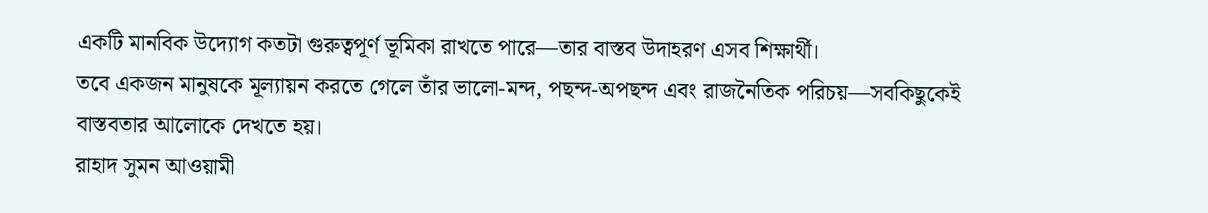একটি মানবিক উদ্যোগ কতটা গুরুত্বপূর্ণ ভূমিকা রাখতে পারে—তার বাস্তব উদাহরণ এসব শিক্ষার্থী।
তবে একজন মানুষকে মূল্যায়ন করতে গেলে তাঁর ভালো-মন্দ, পছন্দ-অপছন্দ এবং রাজনৈতিক পরিচয়—সবকিছুকেই বাস্তবতার আলোকে দেখতে হয়।
রাহাদ সুমন আওয়ামী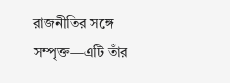রাজনীতির সঙ্গে সম্পৃক্ত—এটি তাঁর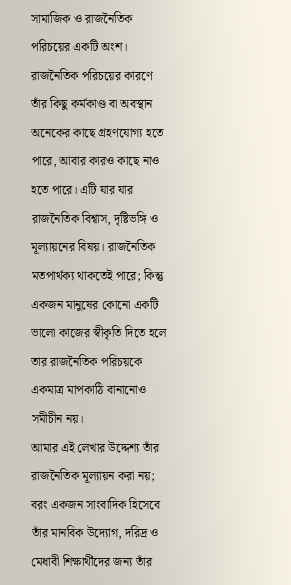সামাজিক ও রাজনৈতিক পরিচয়ের একটি অংশ। রাজনৈতিক পরিচয়ের কারণে তাঁর কিছু কর্মকাণ্ড বা অবস্থান অনেকের কাছে গ্রহণযোগ্য হতে পারে, আবার কারও কাছে নাও হতে পারে। এটি যার যার রাজনৈতিক বিশ্বাস, দৃষ্টিভঙ্গি ও মূল্যায়নের বিষয়। রাজনৈতিক মতপার্থক্য থাকতেই পারে; কিন্তু একজন মানুষের কোনো একটি ভালো কাজের স্বীকৃতি দিতে হলে তার রাজনৈতিক পরিচয়কে একমাত্র মাপকাঠি বানানোও সমীচীন নয়।
আমার এই লেখার উদ্দেশ্য তাঁর রাজনৈতিক মূল্যায়ন করা নয়; বরং একজন সাংবাদিক হিসেবে তাঁর মানবিক উদ্যোগ, দরিদ্র ও মেধাবী শিক্ষার্থীদের জন্য তাঁর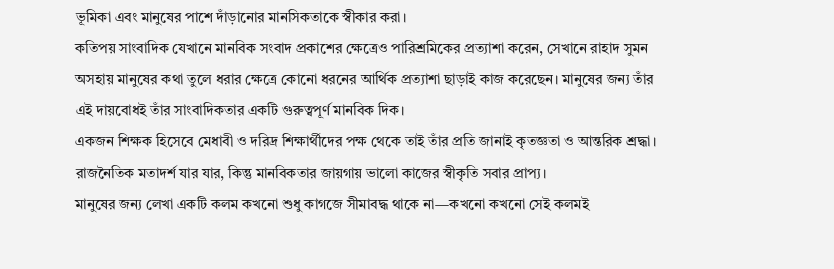ভূমিকা এবং মানুষের পাশে দাঁড়ানোর মানসিকতাকে স্বীকার করা।
কতিপয় সাংবাদিক যেখানে মানবিক সংবাদ প্রকাশের ক্ষেত্রেও পারিশ্রমিকের প্রত্যাশা করেন, সেখানে রাহাদ সুমন অসহায় মানুষের কথা তুলে ধরার ক্ষেত্রে কোনো ধরনের আর্থিক প্রত্যাশা ছাড়াই কাজ করেছেন। মানুষের জন্য তাঁর এই দায়বোধই তাঁর সাংবাদিকতার একটি গুরুত্বপূর্ণ মানবিক দিক।
একজন শিক্ষক হিসেবে মেধাবী ও দরিদ্র শিক্ষার্থীদের পক্ষ থেকে তাই তাঁর প্রতি জানাই কৃতজ্ঞতা ও আন্তরিক শ্রদ্ধা।
রাজনৈতিক মতাদর্শ যার যার, কিন্তু মানবিকতার জায়গায় ভালো কাজের স্বীকৃতি সবার প্রাপ্য।
মানুষের জন্য লেখা একটি কলম কখনো শুধু কাগজে সীমাবদ্ধ থাকে না—কখনো কখনো সেই কলমই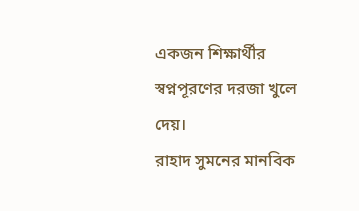একজন শিক্ষার্থীর স্বপ্নপূরণের দরজা খুলে দেয়।
রাহাদ সুমনের মানবিক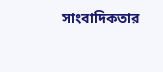সাংবাদিকতার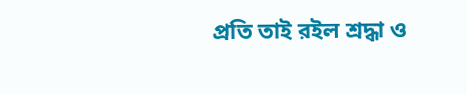প্রতি তাই রইল শ্রদ্ধা ও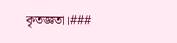কৃতজ্ঞতা।###